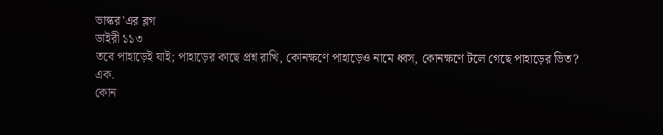ভাস্কর'এর ব্লগ
ডাইরী ১১৩
তবে পাহাড়েই যাই; পাহাড়ের কাছে প্রশ্ন রাখি, কোনক্ষণে পাহাড়েও নামে ধ্বস, কোনক্ষণে টলে গেছে পাহাড়ের ভিত?
এক.
কোন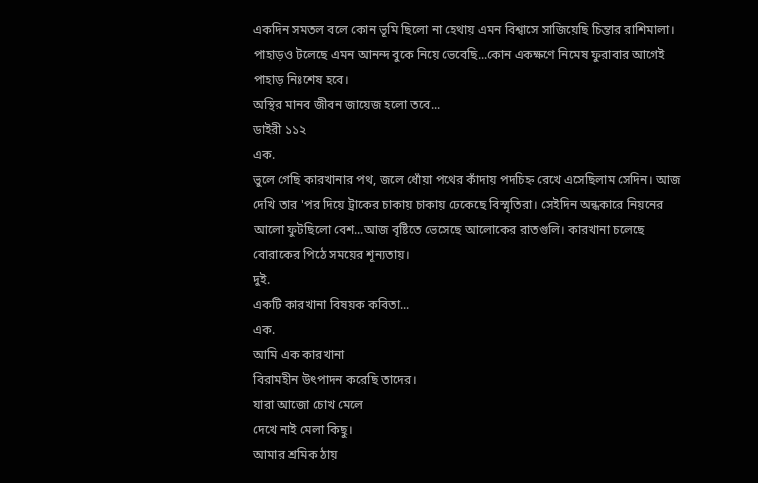একদিন সমতল বলে কোন ভূমি ছিলো না হেথায় এমন বিশ্বাসে সাজিয়েছি চিন্তার রাশিমালা। পাহাড়ও টলেছে এমন আনন্দ বুকে নিয়ে ভেবেছি...কোন একক্ষণে নিমেষ ফুরাবার আগেই পাহাড় নিঃশেষ হবে।
অস্থির মানব জীবন জায়েজ হলো তবে...
ডাইরী ১১২
এক.
ভুলে গেছি কারখানার পথ, জলে ধোঁয়া পথের কাঁদায় পদচিহ্ন রেখে এসেছিলাম সেদিন। আজ দেখি তার 'পর দিয়ে ট্রাকের চাকায় চাকায় ঢেকেছে বিস্মৃতিরা। সেইদিন অন্ধকারে নিয়নের আলো ফুটছিলো বেশ...আজ বৃষ্টিতে ভেসেছে আলোকের রাতগুলি। কারখানা চলেছে বোরাকের পিঠে সময়ের শূন্যতায়।
দুই.
একটি কারখানা বিষয়ক কবিতা...
এক.
আমি এক কারখানা
বিরামহীন উৎপাদন করেছি তাদের।
যারা আজো চোখ মেলে
দেখে নাই মেলা কিছু।
আমার শ্রমিক ঠায়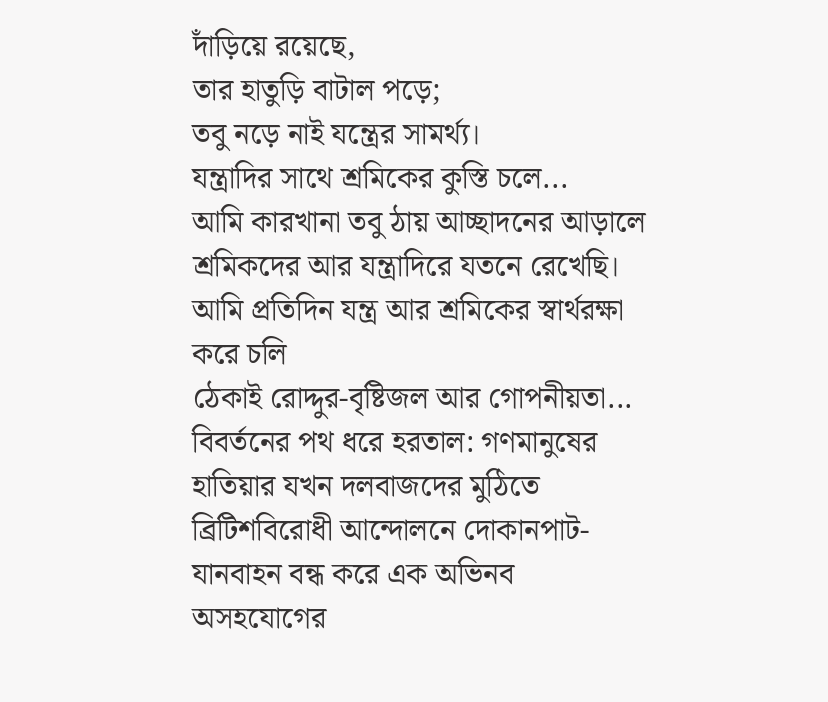দাঁড়িয়ে রয়েছে,
তার হাতুড়ি বাটাল পড়ে;
তবু নড়ে নাই যন্ত্রের সামর্থ্য।
যন্ত্রাদির সাথে শ্রমিকের কুস্তি চলে...
আমি কারখানা তবু ঠায় আচ্ছাদনের আড়ালে
শ্রমিকদের আর যন্ত্রাদিরে যতনে রেখেছি।
আমি প্রতিদিন যন্ত্র আর শ্রমিকের স্বার্থরক্ষা করে চলি
ঠেকাই রোদ্দুর-বৃষ্টিজল আর গোপনীয়তা...
বিবর্তনের পথ ধরে হরতাল: গণমানুষের হাতিয়ার যখন দলবাজদের মুঠিতে
ব্রিটিশবিরোধী আন্দোলনে দোকানপাট-যানবাহন বন্ধ করে এক অভিনব অসহযোগের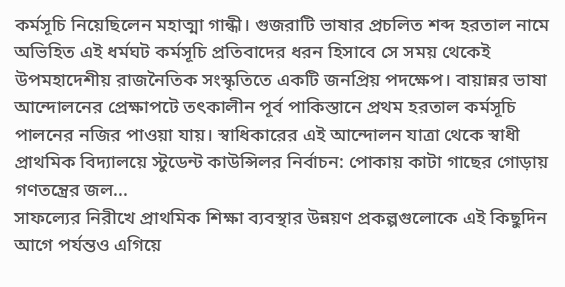কর্মসূচি নিয়েছিলেন মহাত্মা গান্ধী। গুজরাটি ভাষার প্রচলিত শব্দ হরতাল নামে অভিহিত এই ধর্মঘট কর্মসূচি প্রতিবাদের ধরন হিসাবে সে সময় থেকেই উপমহাদেশীয় রাজনৈতিক সংস্কৃতিতে একটি জনপ্রিয় পদক্ষেপ। বায়ান্নর ভাষা আন্দোলনের প্রেক্ষাপটে তৎকালীন পূর্ব পাকিস্তানে প্রথম হরতাল কর্মসূচি পালনের নজির পাওয়া যায়। স্বাধিকারের এই আন্দোলন যাত্রা থেকে স্বাধী
প্রাথমিক বিদ্যালয়ে স্টুডেন্ট কাউন্সিলর নির্বাচন: পোকায় কাটা গাছের গোড়ায় গণতন্ত্রের জল...
সাফল্যের নিরীখে প্রাথমিক শিক্ষা ব্যবস্থার উন্নয়ণ প্রকল্পগুলোকে এই কিছুদিন আগে পর্যন্তও এগিয়ে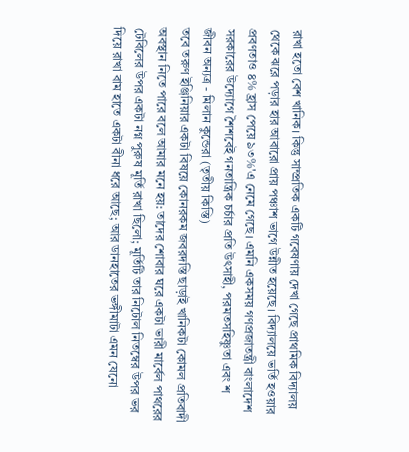রাখা হতো বেশ খানিক। কিন্তু সাম্প্রতিক একটি গবেষণায় দেখা গেছে প্রাথমিক বিদ্যালয় থেকে ঝরে পড়ার হার আবারো প্রায় পঞ্চাশ ভাগে উন্নীত হয়েছে। বিদ্যালয়ে ভর্তি হওয়ার প্রবণতাও ৪% হ্রাস পেয়ে ৯৩%'এ নেমে গেছে। এমনি একসময় গণপ্রজাতন্ত্রী বাংলাদেশ সরকারের উদ্যোগে শৈশবেই গনতান্ত্রিক চর্চার প্রতি উৎসাহী, পরমতসহিষ্ণুতা এবং শ
জীবন অন্যত্র - মিলান কুন্ডেরা (তৃতীয় কিস্তি)
তবে তরুণ ইঞ্জিনিয়ার একটা বিষয়ে কোনরকম জবরদস্তি ছাড়াই খানিকটা কোমল প্রতিবাদী অবস্থান নিতে পারে বলে আমার মনে হয়: তাদের শোবার ঘরে একটা ভারী মার্বেল পাথরের টেবিলের উপর একটা নগ্ন পুরুষ মূর্তি রাখা ছিলো; মূর্তিটি তার নিটোল নিতম্বের উপর ভর দিয়ে রাখা বাম হাতে একটা বীনা ধরে আছে; আর ডানহাতের ভঙ্গীমাটা এমন যেনো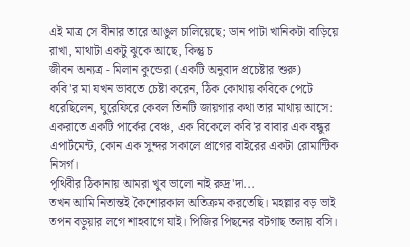এই মাত্র সে বীনার তারে আঙুল চালিয়েছে; ডান পাটা খানিকটা বাড়িয়ে রাখা, মাথাটা একটু ঝুকে আছে, কিন্তু চ
জীবন অন্যত্র - মিলান কুন্ডেরা (একটি অনুবাদ প্রচেষ্টার শুরু)
কবি'র মা যখন ভাবতে চেষ্টা করেন, ঠিক কোথায় কবিকে পেটে ধরেছিলেন, ঘুরেফিরে কেবল তিনটি জায়গার কথা তার মাথায় আসে: একরাতে একটি পার্কের বেঞ্চ, এক বিকেলে কবি'র বাবার এক বন্ধুর এপার্টমেন্ট, কোন এক সুন্দর সকালে প্রাগের বাইরের একটা রোমান্টিক নিসর্গ।
পৃথিবীর ঠিকানায় আমরা খুব ভালো নাই রুদ্র'দা...
তখন আমি নিতান্তই কৈশোরকাল অতিক্রম করতেছি। মহল্লার বড় ভাই তপন বড়ুয়ার লগে শাহবাগে যাই। পিজির পিছনের বটগাছ তলায় বসি।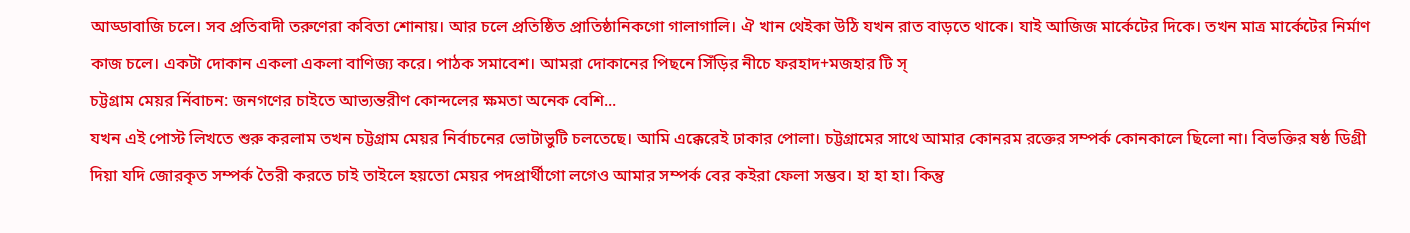আড্ডাবাজি চলে। সব প্রতিবাদী তরুণেরা কবিতা শোনায়। আর চলে প্রতিষ্ঠিত প্রাতিষ্ঠানিকগো গালাগালি। ঐ খান থেইকা উঠি যখন রাত বাড়তে থাকে। যাই আজিজ মার্কেটের দিকে। তখন মাত্র মার্কেটের নির্মাণ কাজ চলে। একটা দোকান একলা একলা বাণিজ্য করে। পাঠক সমাবেশ। আমরা দোকানের পিছনে সিঁড়ির নীচে ফরহাদ+মজহার টি স্
চট্টগ্রাম মেয়র র্নিবাচন: জনগণের চাইতে আভ্যন্তরীণ কোন্দলের ক্ষমতা অনেক বেশি...
যখন এই পোস্ট লিখতে শুরু করলাম তখন চট্টগ্রাম মেয়র নির্বাচনের ভোটাভুটি চলতেছে। আমি এক্কেরেই ঢাকার পোলা। চট্টগ্রামের সাথে আমার কোনরম রক্তের সম্পর্ক কোনকালে ছিলো না। বিভক্তির ষষ্ঠ ডিগ্রী দিয়া যদি জোরকৃত সম্পর্ক তৈরী করতে চাই তাইলে হয়তো মেয়র পদপ্রার্থীগো লগেও আমার সম্পর্ক বের কইরা ফেলা সম্ভব। হা হা হা। কিন্তু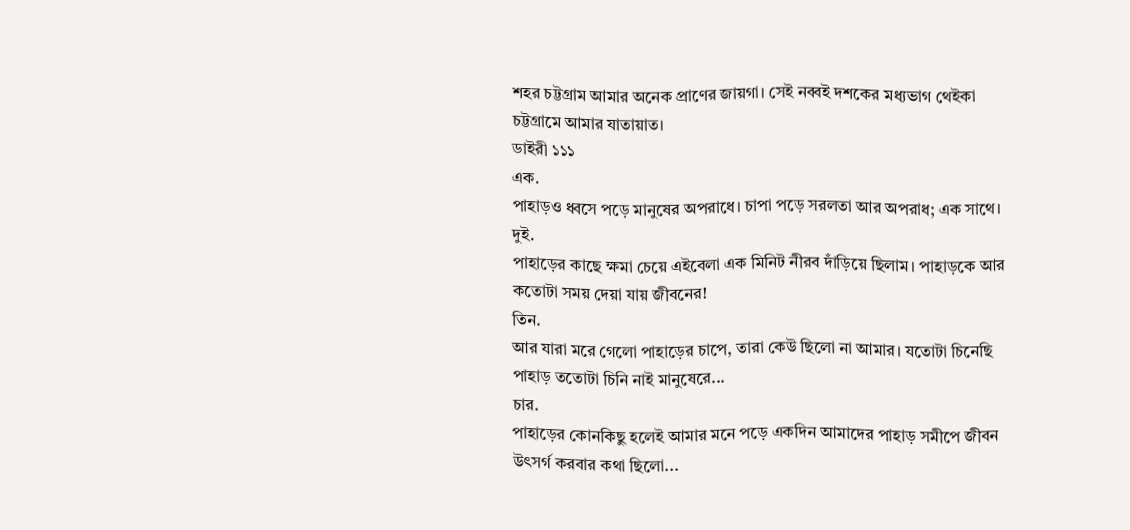শহর চট্টগ্রাম আমার অনেক প্রাণের জায়গা। সেই নব্বই দশকের মধ্যভাগ থেইকা চট্টগ্রামে আমার যাতায়াত।
ডাইরী ১১১
এক.
পাহাড়ও ধ্বসে পড়ে মানুষের অপরাধে। চাপা পড়ে সরলতা আর অপরাধ; এক সাথে।
দুই.
পাহাড়ের কাছে ক্ষমা চেয়ে এইবেলা এক মিনিট নীরব দাঁড়িয়ে ছিলাম। পাহাড়কে আর কতোটা সময় দেয়া যায় জীবনের!
তিন.
আর যারা মরে গেলো পাহাড়ের চাপে, তারা কেউ ছিলো না আমার। যতোটা চিনেছি পাহাড় ততোটা চিনি নাই মানুষেরে...
চার.
পাহাড়ের কোনকিছু হলেই আমার মনে পড়ে একদিন আমাদের পাহাড় সমীপে জীবন উৎসর্গ করবার কথা ছিলো...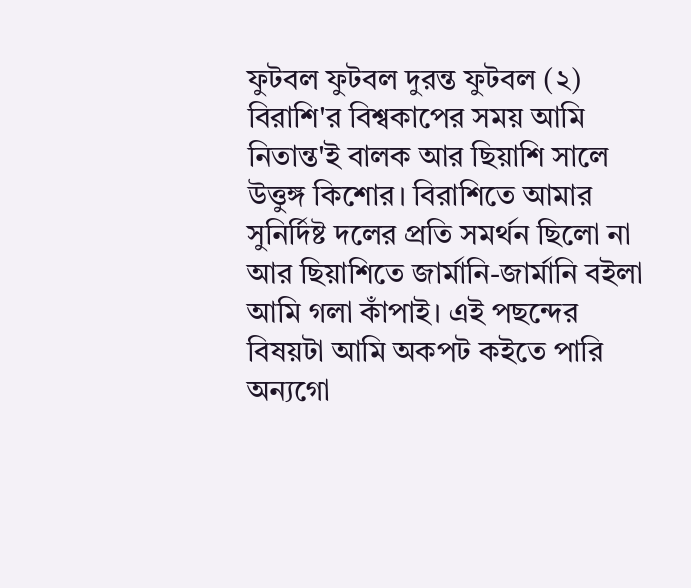ফুটবল ফুটবল দুরন্ত ফুটবল (২)
বিরাশি'র বিশ্বকাপের সময় আমি নিতান্ত'ই বালক আর ছিয়াশি সালে উত্তুঙ্গ কিশোর। বিরাশিতে আমার সুনির্দিষ্ট দলের প্রতি সমর্থন ছিলো না আর ছিয়াশিতে জার্মানি-জার্মানি বইলা আমি গলা কাঁপাই। এই পছন্দের বিষয়টা আমি অকপট কইতে পারি অন্যগো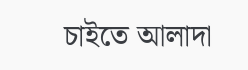চাইতে আলাদা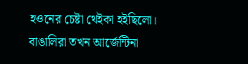হওনের চেষ্টা থেইকা হইছিলো। বাঙালিরা তখন আর্জেন্টিনা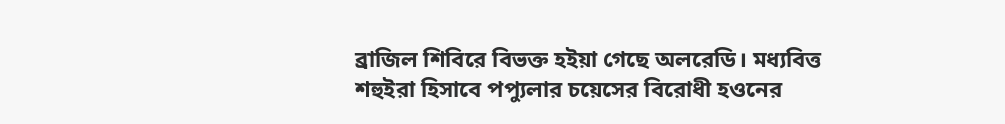ব্রাজিল শিবিরে বিভক্ত হইয়া গেছে অলরেডি। মধ্যবিত্ত শহুইরা হিসাবে পপ্যুলার চয়েসের বিরোধী হওনের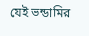যেই ভন্ডামির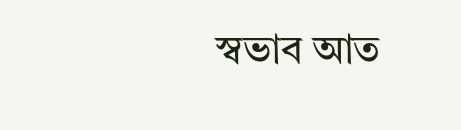স্বভাব আত